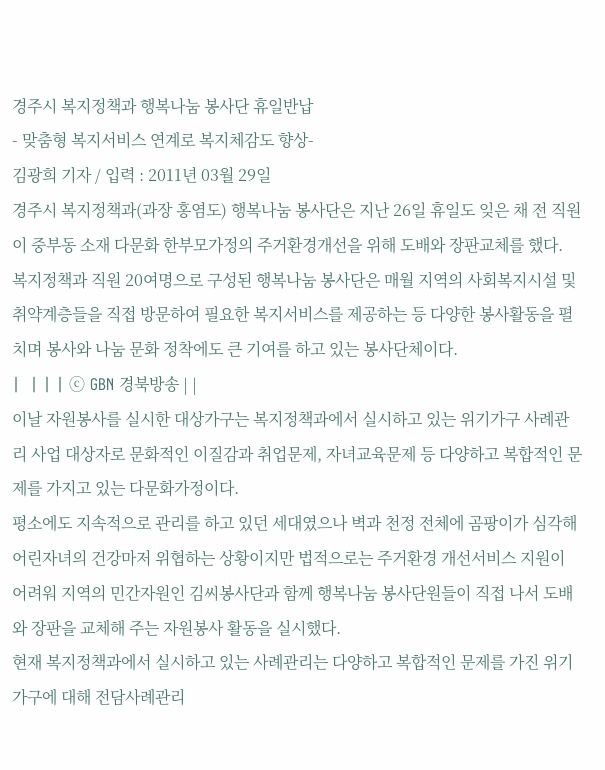경주시 복지정책과 행복나눔 봉사단 휴일반납
- 맞춤형 복지서비스 연계로 복지체감도 향상-
김광희 기자 / 입력 : 2011년 03월 29일
경주시 복지정책과(과장 홍염도) 행복나눔 봉사단은 지난 26일 휴일도 잊은 채 전 직원이 중부동 소재 다문화 한부모가정의 주거환경개선을 위해 도배와 장판교체를 했다.
복지정책과 직원 20여명으로 구성된 행복나눔 봉사단은 매월 지역의 사회복지시설 및 취약계층들을 직접 방문하여 필요한 복지서비스를 제공하는 등 다양한 봉사활동을 펼치며 봉사와 나눔 문화 정착에도 큰 기여를 하고 있는 봉사단체이다.
|  | | | ⓒ GBN 경북방송 | |
이날 자원봉사를 실시한 대상가구는 복지정책과에서 실시하고 있는 위기가구 사례관리 사업 대상자로 문화적인 이질감과 취업문제, 자녀교육문제 등 다양하고 복합적인 문제를 가지고 있는 다문화가정이다.
평소에도 지속적으로 관리를 하고 있던 세대였으나 벽과 천정 전체에 곰팡이가 심각해 어린자녀의 건강마저 위협하는 상황이지만 법적으로는 주거환경 개선서비스 지원이 어려워 지역의 민간자원인 김씨봉사단과 함께 행복나눔 봉사단원들이 직접 나서 도배와 장판을 교체해 주는 자원봉사 활동을 실시했다.
현재 복지정책과에서 실시하고 있는 사례관리는 다양하고 복합적인 문제를 가진 위기가구에 대해 전담사례관리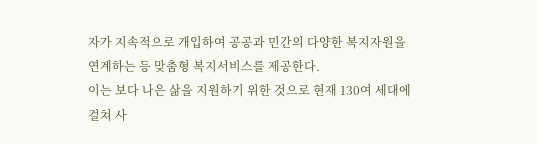자가 지속적으로 개입하여 공공과 민간의 다양한 복지자원을 연계하는 등 맞춤형 복지서비스를 제공한다.
이는 보다 나은 삶을 지원하기 위한 것으로 현재 130여 세대에 걸쳐 사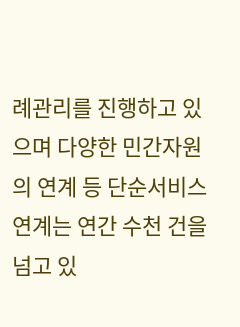례관리를 진행하고 있으며 다양한 민간자원의 연계 등 단순서비스 연계는 연간 수천 건을 넘고 있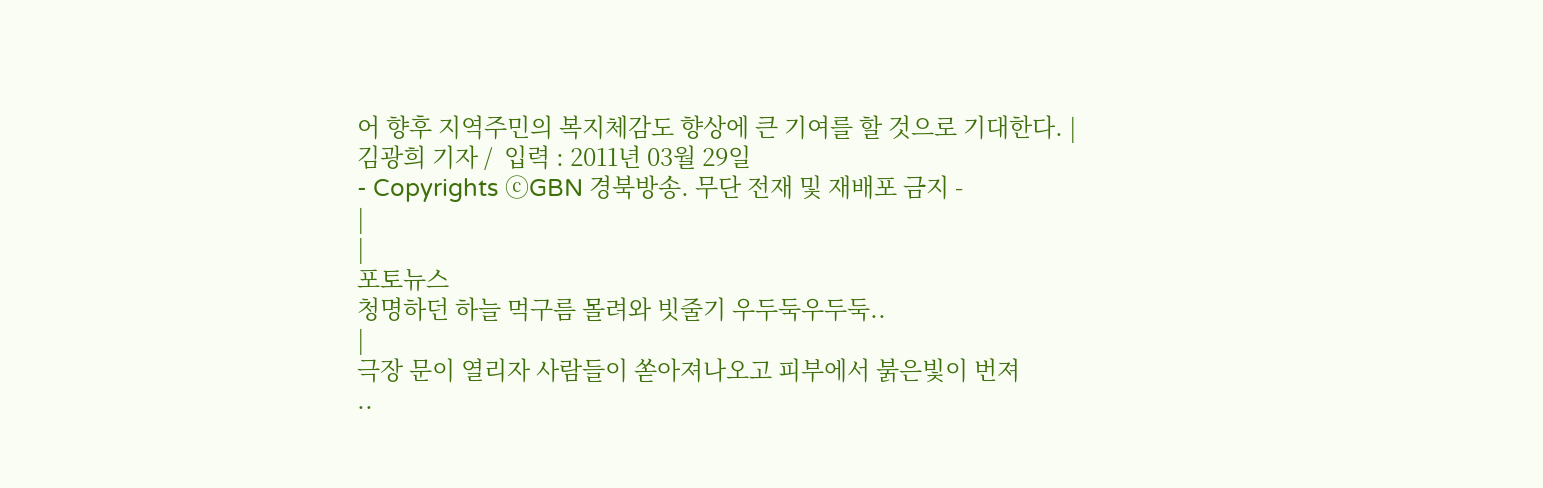어 향후 지역주민의 복지체감도 향상에 큰 기여를 할 것으로 기대한다. |
김광희 기자 /  입력 : 2011년 03월 29일
- Copyrights ⓒGBN 경북방송. 무단 전재 및 재배포 금지 -
|
|
포토뉴스
청명하던 하늘 먹구름 몰려와 빗줄기 우두둑우두둑..
|
극장 문이 열리자 사람들이 쏟아져나오고 피부에서 붉은빛이 번져
..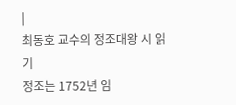|
최동호 교수의 정조대왕 시 읽기
정조는 1752년 임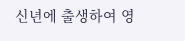신년에 출생하여 영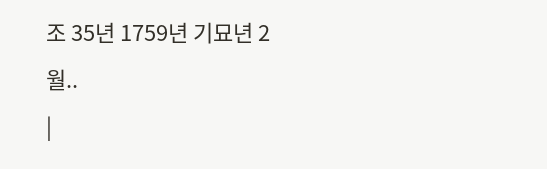조 35년 1759년 기묘년 2월..
|